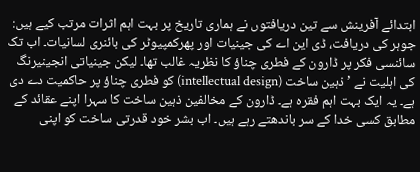ابتدائے آفرینش سے تین دریافتوں نے ہماری تاریخ پر بہت اہم اثرات مرتب کیے ہیں: جوہر کی دریافت، ڈی این اے کی جینیات اور پھرکمپیوٹر کی بائنری لسانیات۔ اب تک سائنسی فکر پر ڈارون کے فطری چناؤ کا نظریہ غالب تھا۔ لیکن جینیاتی انجینیرنگ کی اہلیت نے ’ذہین ساخت (intellectual design) کو فطری چناؤ پر حاکمیت دے دی ہے۔ یہ ایک بہت اہم فقرہ ہے۔ ڈارون کے مخالفین ذہین ساخت کا سہرا اپنے عقائد کے مطابق کسی خدا کے سر باندھتے رہے ہیں۔ اب بشر خود قدرتی ساخت کو اپنی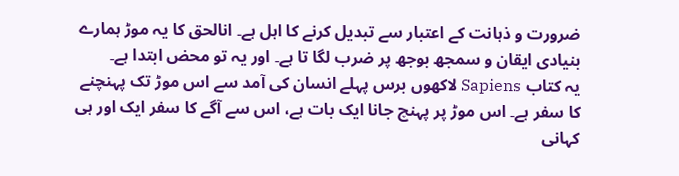ضرورت و ذہانت کے اعتبار سے تبدیل کرنے کا اہل ہے۔ انالحق کا یہ موڑ ہمارے بنیادی ایقان و سمجھ بوجھ پر ضرب لگا تا ہے۔ اور یہ تو محض ابتدا ہے۔
یہ کتاب Sapiens لاکھوں برس پہلے انسان کی آمد سے اس موڑ تک پہنچنے کا سفر ہے۔ اس موڑ پر پہنچ جانا ایک بات ہے، اس سے آگے کا سفر ایک اور ہی کہانی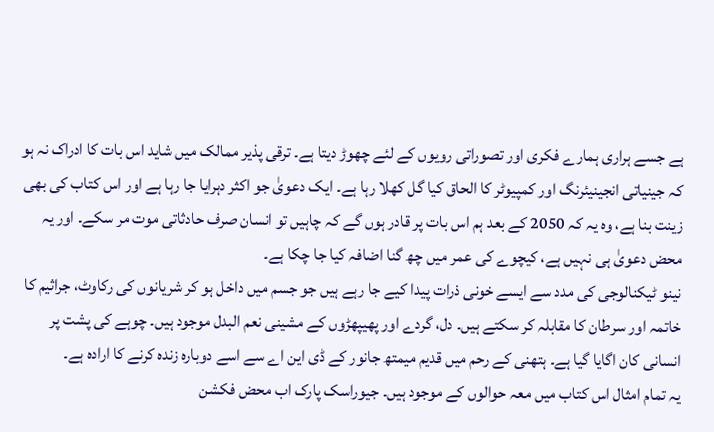ہے جسے ہراری ہمارے فکری اور تصوراتی رویوں کے لئے چھوڑ دیتا ہے۔ ترقی پذیر ممالک میں شاید اس بات کا ادراک نہ ہو کہ جینیاتی انجینیئرنگ اور کمپیوٹر کا الحاق کیا گل کھلا رہا ہے۔ ایک دعویٰ جو اکثر دہرایا جا رہا ہے اور اس کتاب کی بھی زینت بنا ہے، وہ یہ کہ 2050 کے بعد ہم اس بات پر قادر ہوں گے کہ چاہیں تو انسان صرف حادثاتی موت مر سکے۔ اور یہ محض دعویٰ ہی نہیں ہے، کیچوے کی عمر میں چھ گنا اضافہ کیا جا چکا ہے۔
نینو ٹیکنالوجی کی مدد سے ایسے خونی ذرات پیدا کیے جا رہے ہیں جو جسم میں داخل ہو کر شریانوں کی رکاوٹ، جراثیم کا خاتمہ اور سرطان کا مقابلہ کر سکتے ہیں۔ دل، گردے اور پھیپھڑوں کے مشینی نعم البدل موجود ہیں۔ چوہے کی پشت پر انسانی کان اگایا گیا ہے۔ ہتھنی کے رحم میں قدیم میمتھ جانور کے ڈی این اے سے اسے دوبارہ زندہ کرنے کا ارادہ ہے۔
یہ تمام امثال اس کتاب میں معہ حوالوں کے موجود ہیں۔ جیوراسک پارک اب محض فکشن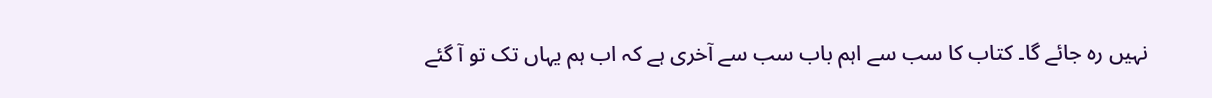نہیں رہ جائے گا۔ کتاب کا سب سے اہم باب سب سے آخری ہے کہ اب ہم یہاں تک تو آ گئے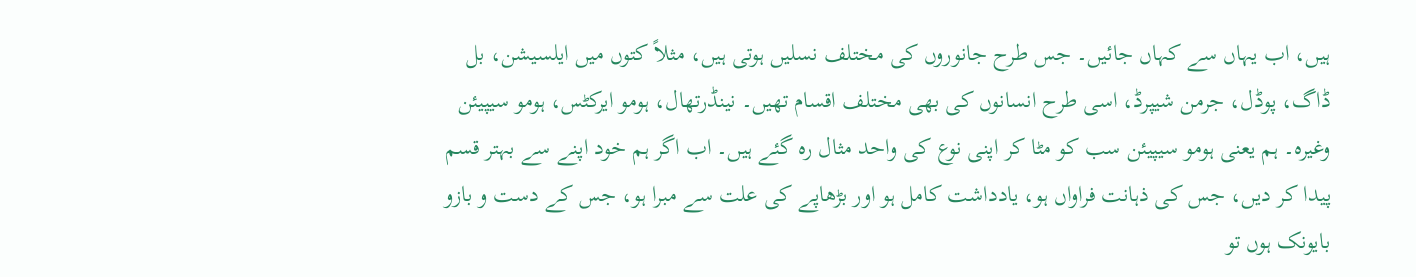ہیں، اب یہاں سے کہاں جائیں۔ جس طرح جانوروں کی مختلف نسلیں ہوتی ہیں، مثلاً کتوں میں ایلسیشن، بل ڈاگ، پوڈل، جرمن شیپرڈ، اسی طرح انسانوں کی بھی مختلف اقسام تھیں۔ نینڈرتھال، ہومو ایرکٹس، ہومو سیپیئن وغیرہ۔ ہم یعنی ہومو سیپیئن سب کو مٹا کر اپنی نوع کی واحد مثال رہ گئے ہیں۔ اب اگر ہم خود اپنے سے بہتر قسم پیدا کر دیں، جس کی ذہانت فراواں ہو، یادداشت کامل ہو اور بڑھاپے کی علت سے مبرا ہو، جس کے دست و بازو بایونک ہوں تو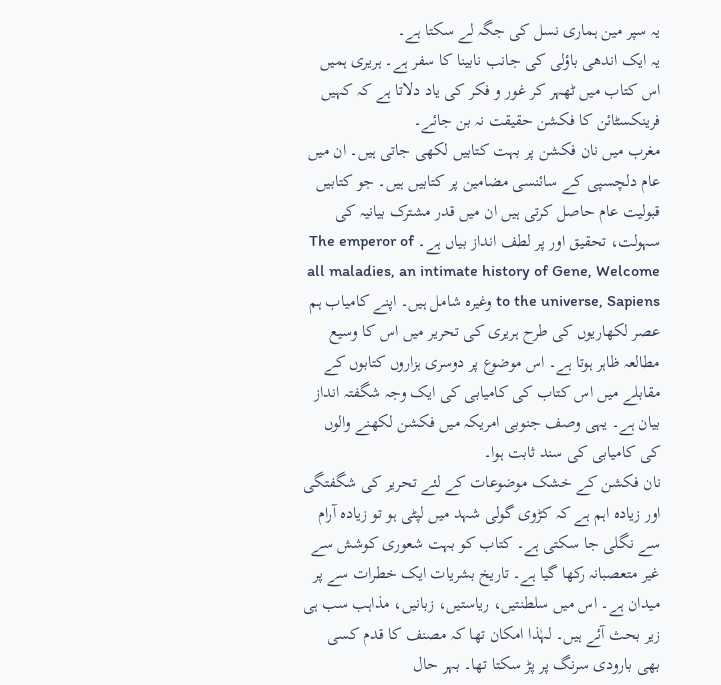یہ سپر مین ہماری نسل کی جگہ لے سکتا ہے۔
یہ ایک اندھی باؤلی کی جانب نابینا کا سفر ہے۔ ہریری ہمیں اس کتاب میں ٹھہر کر غور و فکر کی یاد دلاتا ہے کہ کہیں فرینکسٹائن کا فکشن حقیقت نہ بن جائے۔
مغرب میں نان فکشن پر بہت کتابیں لکھی جاتی ہیں۔ ان میں عام دلچسپی کے سائنسی مضامین پر کتابیں ہیں۔ جو کتابیں قبولیت عام حاصل کرتی ہیں ان میں قدر مشترک بیانیہ کی سہولت، تحقیق اور پر لطف انداز بیاں ہے۔ The emperor of all maladies, an intimate history of Gene, Welcome to the universe, Sapiens وغیرہ شامل ہیں۔ اپنے کامیاب ہم عصر لکھاریوں کی طرح ہریری کی تحریر میں اس کا وسیع مطالعہ ظاہر ہوتا ہے۔ اس موضوع پر دوسری ہزاروں کتابوں کے مقابلے میں اس کتاب کی کامیابی کی ایک وجہ شگفتہ انداز بیان ہے۔ یہی وصف جنوبی امریکہ میں فکشن لکھنے والوں کی کامیابی کی سند ثابت ہوا۔
نان فکشن کے خشک موضوعات کے لئے تحریر کی شگفتگی اور زیادہ اہم ہے کہ کڑوی گولی شہد میں لپٹی ہو تو زیادہ آرام سے نگلی جا سکتی ہے۔ کتاب کو بہت شعوری کوشش سے غیر متعصبانہ رکھا گیا ہے۔ تاریخ بشریات ایک خطرات سے پر میدان ہے۔ اس میں سلطنتیں، ریاستیں، زبانیں، مذاہب سب ہی زیر بحث آئے ہیں۔ لہٰذا امکان تھا کہ مصنف کا قدم کسی بھی بارودی سرنگ پر پڑ سکتا تھا۔ بہر حال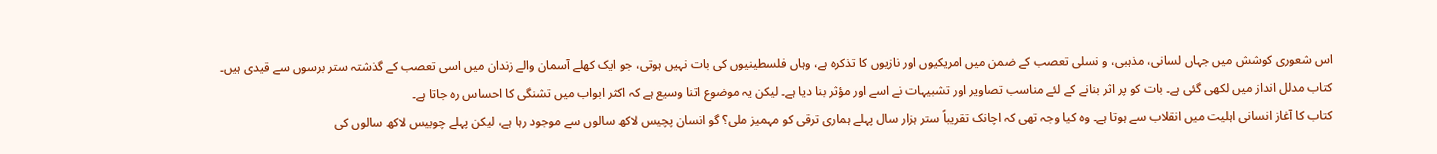اس شعوری کوشش میں جہاں لسانی، مذہبی، و نسلی تعصب کے ضمن میں امریکیوں اور نازیوں کا تذکرہ ہے، وہاں فلسطینیوں کی بات نہیں ہوتی، جو ایک کھلے آسمان والے زندان میں اسی تعصب کے گذشتہ ستر برسوں سے قیدی ہیں۔
کتاب مدلل انداز میں لکھی گئی ہے۔ بات کو پر اثر بنانے کے لئے مناسب تصاویر اور تشبیہات نے اسے اور مؤثر بنا دیا ہے۔ لیکن یہ موضوع اتنا وسیع ہے کہ اکثر ابواب میں تشنگی کا احساس رہ جاتا ہے۔
کتاب کا آغاز انسانی اہلیت میں انقلاب سے ہوتا ہے۔ وہ کیا وجہ تھی کہ اچانک تقریباً ستر ہزار سال پہلے ہماری ترقی کو مہمیز ملی؟ گو انسان پچیس لاکھ سالوں سے موجود رہا ہے، لیکن پہلے چوبیس لاکھ سالوں کی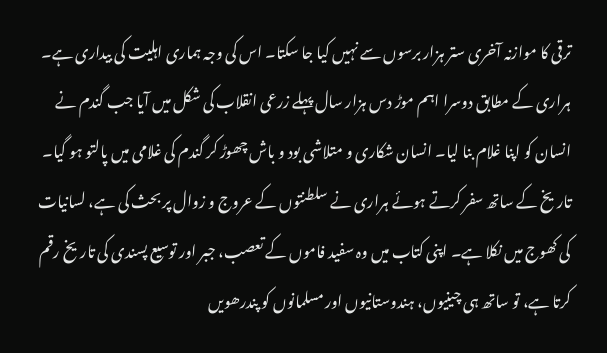ترقی کا موازنہ آخری ستر ہزار برسوں سے نہیں کیا جا سکتا۔ اس کی وجہ ہماری اہلیت کی بیداری ہے۔ ہراری کے مطابق دوسرا اہم موڑ دس ہزار سال پہلے زرعی انقلاب کی شکل میں آیا جب گندم نے انسان کو اپنا غلام بنا لیا۔ انسان شکاری و متلاشی بود و باش چھوڑ کر گندم کی غلامی میں پالتو ہو گیا۔ تاریخ کے ساتھ سفر کرتے ہوئے ہراری نے سلطنتوں کے عروج و زوال پر بحث کی ہے، لسانیات کی کھوج میں نکلا ہے۔ اپنی کتاب میں وہ سفید فاموں کے تعصب، جبر اور توسیع پسندی کی تاریخ رقم کرتا ہے، تو ساتھ ہی چینیوں، ہندوستانیوں اور مسلمانوں کو پندرھویں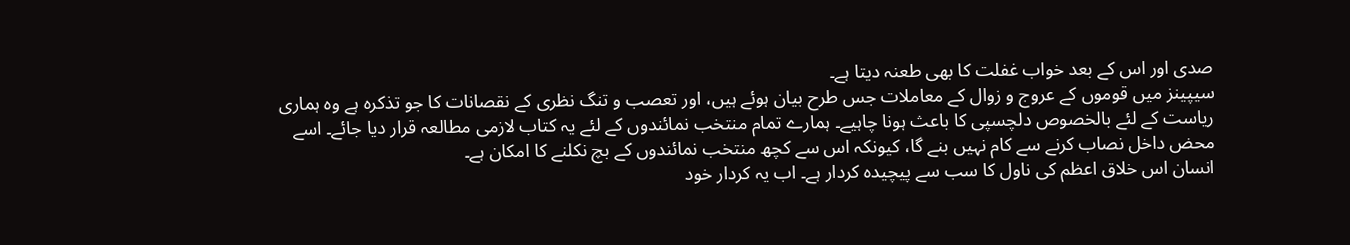صدی اور اس کے بعد خواب غفلت کا بھی طعنہ دیتا ہے۔
سیپینز میں قوموں کے عروج و زوال کے معاملات جس طرح بیان ہوئے ہیں، اور تعصب و تنگ نظری کے نقصانات کا جو تذکرہ ہے وہ ہماری ریاست کے لئے بالخصوص دلچسپی کا باعث ہونا چاہیے۔ ہمارے تمام منتخب نمائندوں کے لئے یہ کتاب لازمی مطالعہ قرار دیا جائے۔ اسے محض داخل نصاب کرنے سے کام نہیں بنے گا، کیونکہ اس سے کچھ منتخب نمائندوں کے بچ نکلنے کا امکان ہے۔
انسان اس خلاق اعظم کی ناول کا سب سے پیچیدہ کردار ہے۔ اب یہ کردار خود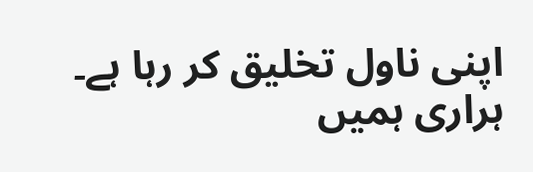اپنی ناول تخلیق کر رہا ہے۔ ہراری ہمیں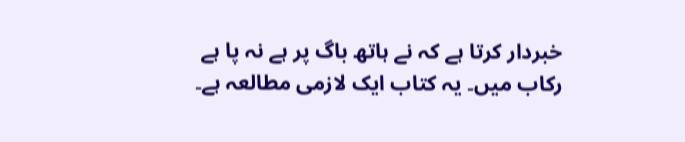خبردار کرتا ہے کہ نے ہاتھ باگ پر ہے نہ پا ہے رکاب میں۔ یہ کتاب ایک لازمی مطالعہ ہے۔